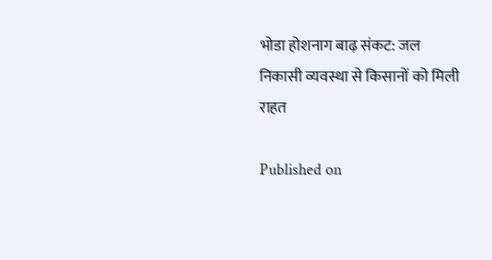भोडा होशनाग बाढ़ संकट: जल निकासी व्यवस्था से किसानों को मिली राहत

Published on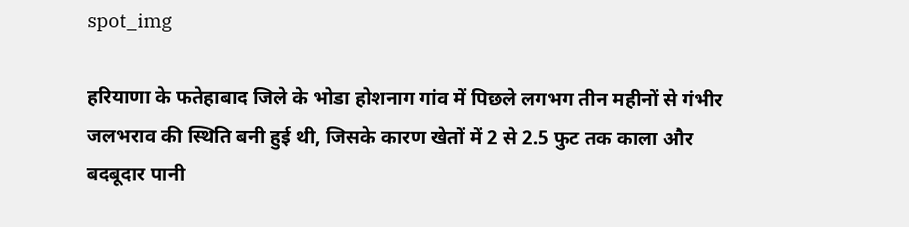spot_img

हरियाणा के फतेहाबाद जिले के भोडा होशनाग गांव में पिछले लगभग तीन महीनों से गंभीर जलभराव की स्थिति बनी हुई थी, जिसके कारण खेतों में 2 से 2.5 फुट तक काला और बदबूदार पानी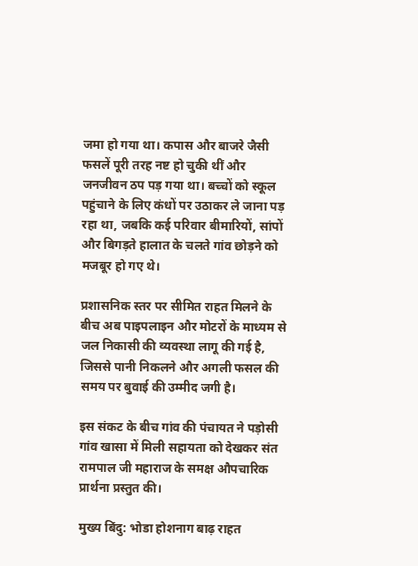जमा हो गया था। कपास और बाजरे जैसी फसलें पूरी तरह नष्ट हो चुकी थीं और जनजीवन ठप पड़ गया था। बच्चों को स्कूल पहुंचाने के लिए कंधों पर उठाकर ले जाना पड़ रहा था, जबकि कई परिवार बीमारियों, सांपों और बिगड़ते हालात के चलते गांव छोड़ने को मजबूर हो गए थे।

प्रशासनिक स्तर पर सीमित राहत मिलने के बीच अब पाइपलाइन और मोटरों के माध्यम से जल निकासी की व्यवस्था लागू की गई है, जिससे पानी निकलने और अगली फसल की समय पर बुवाई की उम्मीद जगी है।

इस संकट के बीच गांव की पंचायत ने पड़ोसी गांव खासा में मिली सहायता को देखकर संत रामपाल जी महाराज के समक्ष औपचारिक प्रार्थना प्रस्तुत की।

मुख्य बिंदु: भोडा होशनाग बाढ़ राहत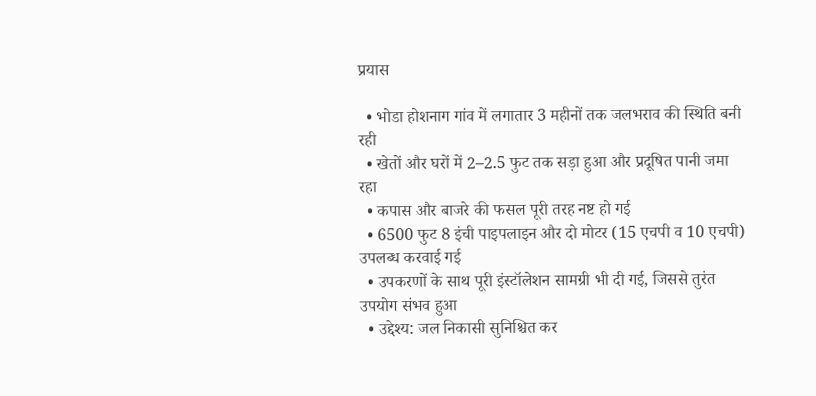प्रयास

  • भोडा होशनाग गांव में लगातार 3 महीनों तक जलभराव की स्थिति बनी रही
  • खेतों और घरों में 2–2.5 फुट तक सड़ा हुआ और प्रदूषित पानी जमा रहा
  • कपास और बाजरे की फसल पूरी तरह नष्ट हो गई
  • 6500 फुट 8 इंची पाइपलाइन और दो मोटर (15 एचपी व 10 एचपी) उपलब्ध करवाई गई
  • उपकरणों के साथ पूरी इंस्टॉलेशन सामग्री भी दी गई, जिससे तुरंत उपयोग संभव हुआ
  • उद्देश्य: जल निकासी सुनिश्चित कर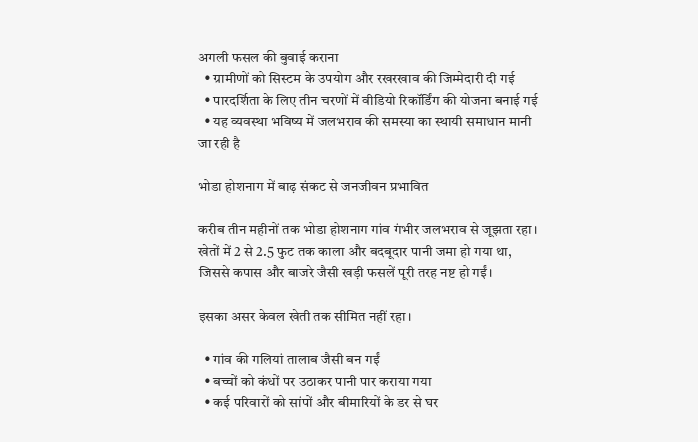अगली फसल की बुवाई कराना
  • ग्रामीणों को सिस्टम के उपयोग और रखरखाव की जिम्मेदारी दी गई
  • पारदर्शिता के लिए तीन चरणों में वीडियो रिकॉर्डिंग की योजना बनाई गई
  • यह व्यवस्था भविष्य में जलभराव की समस्या का स्थायी समाधान मानी जा रही है

भोडा होशनाग में बाढ़ संकट से जनजीवन प्रभावित

करीब तीन महीनों तक भोडा होशनाग गांव गंभीर जलभराव से जूझता रहा। खेतों में 2 से 2.5 फुट तक काला और बदबूदार पानी जमा हो गया था, जिससे कपास और बाजरे जैसी खड़ी फसलें पूरी तरह नष्ट हो गईं।

इसका असर केवल खेती तक सीमित नहीं रहा।

  • गांव की गलियां तालाब जैसी बन गईं
  • बच्चों को कंधों पर उठाकर पानी पार कराया गया
  • कई परिवारों को सांपों और बीमारियों के डर से घर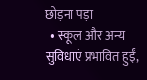छोड़ना पड़ा
  • स्कूल और अन्य सुविधाएं प्रभावित हुईं,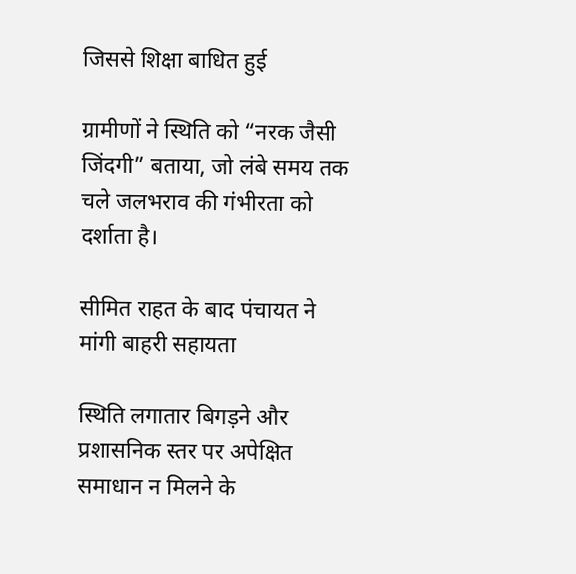जिससे शिक्षा बाधित हुई

ग्रामीणों ने स्थिति को “नरक जैसी जिंदगी” बताया, जो लंबे समय तक चले जलभराव की गंभीरता को दर्शाता है।

सीमित राहत के बाद पंचायत ने मांगी बाहरी सहायता

स्थिति लगातार बिगड़ने और प्रशासनिक स्तर पर अपेक्षित समाधान न मिलने के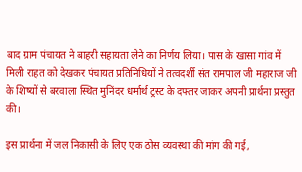बाद ग्राम पंचायत ने बाहरी सहायता लेने का निर्णय लिया। पास के खासा गांव में मिली राहत को देखकर पंचायत प्रतिनिधियों ने तत्वदर्शी संत रामपाल जी महाराज जी के शिष्यों से बरवाला स्थित मुनिंदर धर्मार्थ ट्रस्ट के दफ्तर जाकर अपनी प्रार्थना प्रस्तुत की।

इस प्रार्थना में जल निकासी के लिए एक ठोस व्यवस्था की मांग की गई,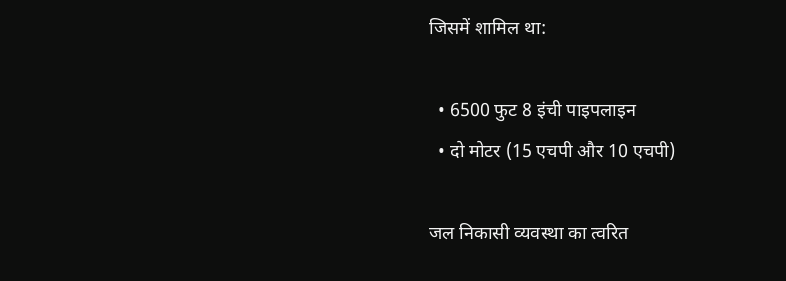जिसमें शामिल था:

  • 6500 फुट 8 इंची पाइपलाइन
  • दो मोटर (15 एचपी और 10 एचपी)

जल निकासी व्यवस्था का त्वरित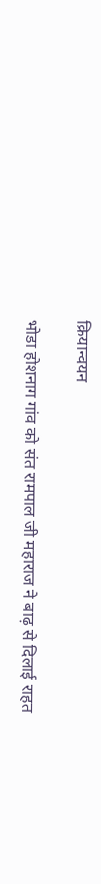क्रियान्वयन

भोडा होशनाग गांव को संत रामपाल जी महाराज ने बाढ़ से दिलाई राहत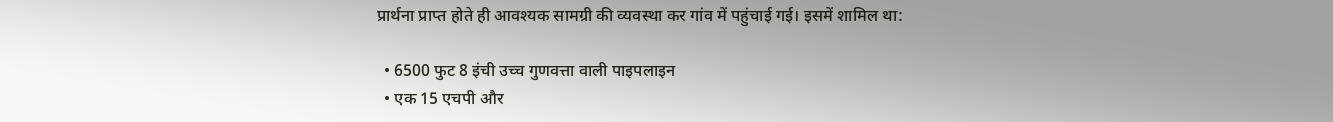प्रार्थना प्राप्त होते ही आवश्यक सामग्री की व्यवस्था कर गांव में पहुंचाई गई। इसमें शामिल था:

  • 6500 फुट 8 इंची उच्च गुणवत्ता वाली पाइपलाइन
  • एक 15 एचपी और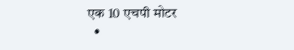एक 10 एचपी मोटर
  •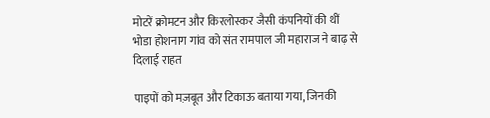मोटरें क्रोमटन और किरलोस्कर जैसी कंपनियों की थीं
भोडा होशनाग गांव को संत रामपाल जी महाराज ने बाढ़ से दिलाई राहत

पाइपों को मज़बूत और टिकाऊ बताया गया, जिनकी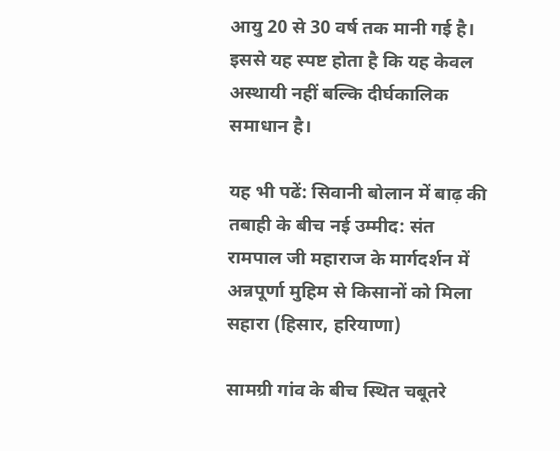आयु 20 से 30 वर्ष तक मानी गई है। इससे यह स्पष्ट होता है कि यह केवल अस्थायी नहीं बल्कि दीर्घकालिक समाधान है।

यह भी पढें: सिवानी बोलान में बाढ़ की तबाही के बीच नई उम्मीद: संत रामपाल जी महाराज के मार्गदर्शन में अन्नपूर्णा मुहिम से किसानों को मिला सहारा (हिसार, हरियाणा)

सामग्री गांव के बीच स्थित चबूतरे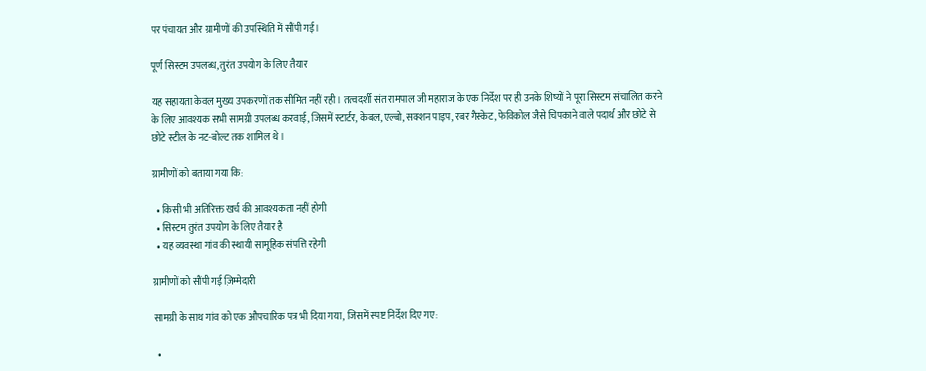पर पंचायत और ग्रामीणों की उपस्थिति में सौंपी गई।

पूर्ण सिस्टम उपलब्ध, तुरंत उपयोग के लिए तैयार

यह सहायता केवल मुख्य उपकरणों तक सीमित नहीं रही। तत्वदर्शी संत रामपाल जी महाराज के एक निर्देश पर ही उनके शिष्यों ने पूरा सिस्टम संचालित करने के लिए आवश्यक सभी सामग्री उपलब्ध करवाई, जिसमें स्टार्टर, केबल, एल्बो, सक्शन पाइप, रबर गैस्केट, फेविकोल जैसे चिपकाने वाले पदार्थ और छोटे से छोटे स्टील के नट-बोल्ट तक शामिल थे।

ग्रामीणों को बताया गया कि:

  • किसी भी अतिरिक्त खर्च की आवश्यकता नहीं होगी
  • सिस्टम तुरंत उपयोग के लिए तैयार है
  • यह व्यवस्था गांव की स्थायी सामूहिक संपत्ति रहेगी

ग्रामीणों को सौंपी गई ज़िम्मेदारी

सामग्री के साथ गांव को एक औपचारिक पत्र भी दिया गया, जिसमें स्पष्ट निर्देश दिए गए:

  •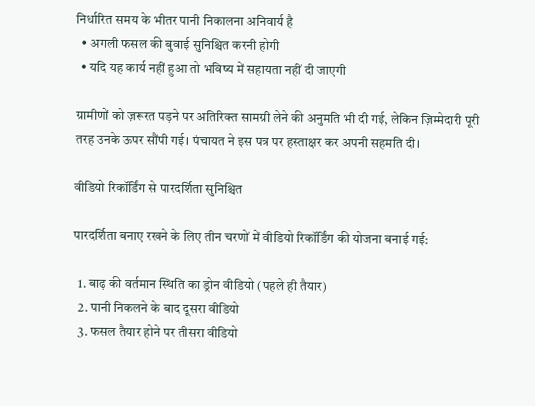निर्धारित समय के भीतर पानी निकालना अनिवार्य है
  • अगली फसल की बुवाई सुनिश्चित करनी होगी
  • यदि यह कार्य नहीं हुआ तो भविष्य में सहायता नहीं दी जाएगी

ग्रामीणों को ज़रूरत पड़ने पर अतिरिक्त सामग्री लेने की अनुमति भी दी गई, लेकिन ज़िम्मेदारी पूरी तरह उनके ऊपर सौंपी गई। पंचायत ने इस पत्र पर हस्ताक्षर कर अपनी सहमति दी।

वीडियो रिकॉर्डिंग से पारदर्शिता सुनिश्चित

पारदर्शिता बनाए रखने के लिए तीन चरणों में वीडियो रिकॉर्डिंग की योजना बनाई गई:

  1. बाढ़ की वर्तमान स्थिति का ड्रोन वीडियो (पहले ही तैयार)
  2. पानी निकलने के बाद दूसरा वीडियो
  3. फसल तैयार होने पर तीसरा वीडियो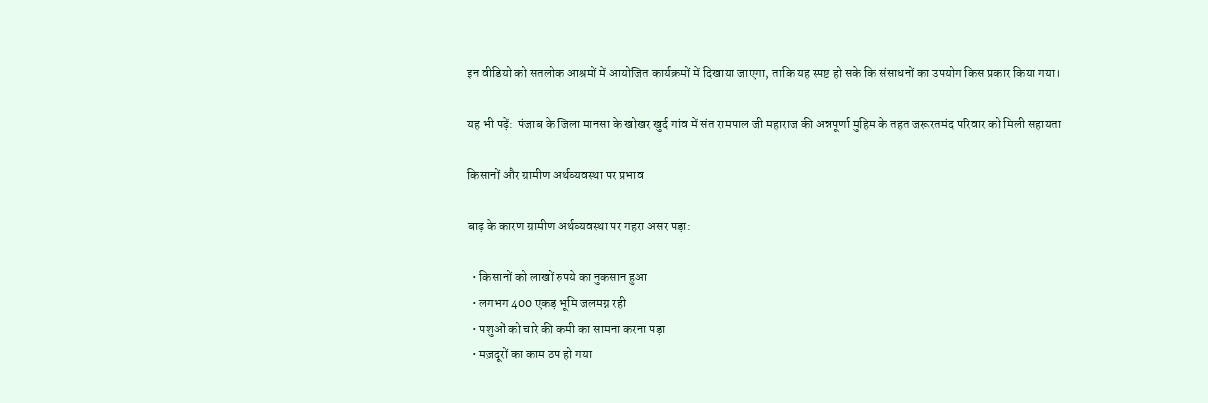इन वीडियो को सतलोक आश्रमों में आयोजित कार्यक्रमों में दिखाया जाएगा, ताकि यह स्पष्ट हो सके कि संसाधनों का उपयोग किस प्रकार किया गया।

यह भी पढ़ें:  पंजाब के जिला मानसा के खोखर खुर्द गांव में संत रामपाल जी महाराज की अन्नपूर्णा मुहिम के तहत जरूरतमंद परिवार को मिली सहायता

किसानों और ग्रामीण अर्थव्यवस्था पर प्रभाव

बाढ़ के कारण ग्रामीण अर्थव्यवस्था पर गहरा असर पड़ा:

  • किसानों को लाखों रुपये का नुकसान हुआ
  • लगभग 400 एकड़ भूमि जलमग्न रही
  • पशुओं को चारे की कमी का सामना करना पड़ा
  • मज़दूरों का काम ठप हो गया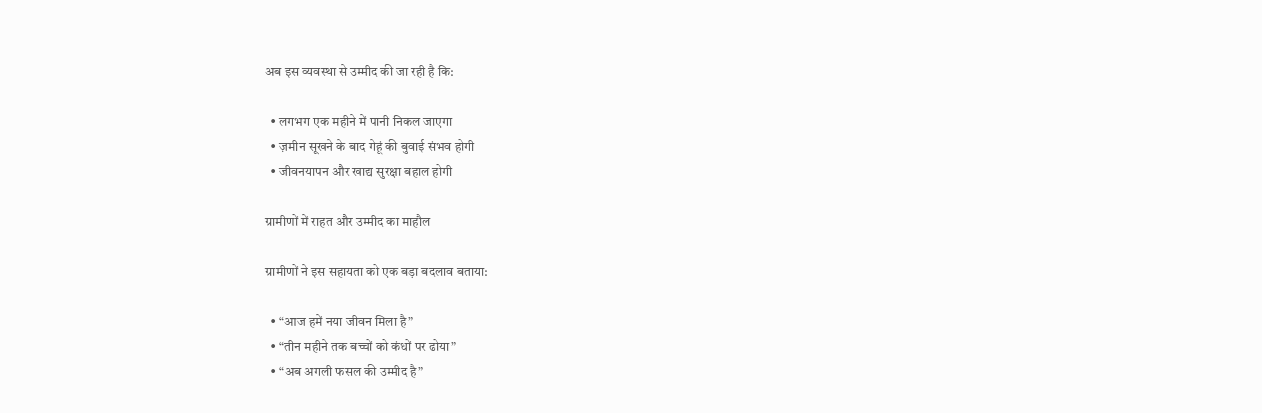अब इस व्यवस्था से उम्मीद की जा रही है कि:

  • लगभग एक महीने में पानी निकल जाएगा
  • ज़मीन सूखने के बाद गेहूं की बुवाई संभव होगी
  • जीवनयापन और खाद्य सुरक्षा बहाल होगी

ग्रामीणों में राहत और उम्मीद का माहौल

ग्रामीणों ने इस सहायता को एक बड़ा बदलाव बताया:

  • “आज हमें नया जीवन मिला है”
  • “तीन महीने तक बच्चों को कंधों पर ढोया”
  • “अब अगली फसल की उम्मीद है”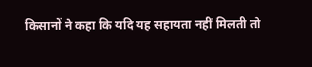किसानों ने कहा कि यदि यह सहायता नहीं मिलती तो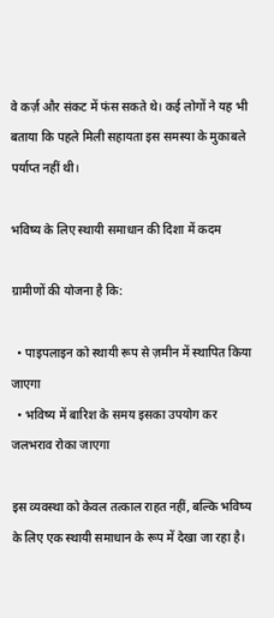वे कर्ज़ और संकट में फंस सकते थे। कई लोगों ने यह भी बताया कि पहले मिली सहायता इस समस्या के मुकाबले पर्याप्त नहीं थी।

भविष्य के लिए स्थायी समाधान की दिशा में कदम

ग्रामीणों की योजना है कि:

  • पाइपलाइन को स्थायी रूप से ज़मीन में स्थापित किया जाएगा
  • भविष्य में बारिश के समय इसका उपयोग कर जलभराव रोका जाएगा

इस व्यवस्था को केवल तत्काल राहत नहीं, बल्कि भविष्य के लिए एक स्थायी समाधान के रूप में देखा जा रहा है।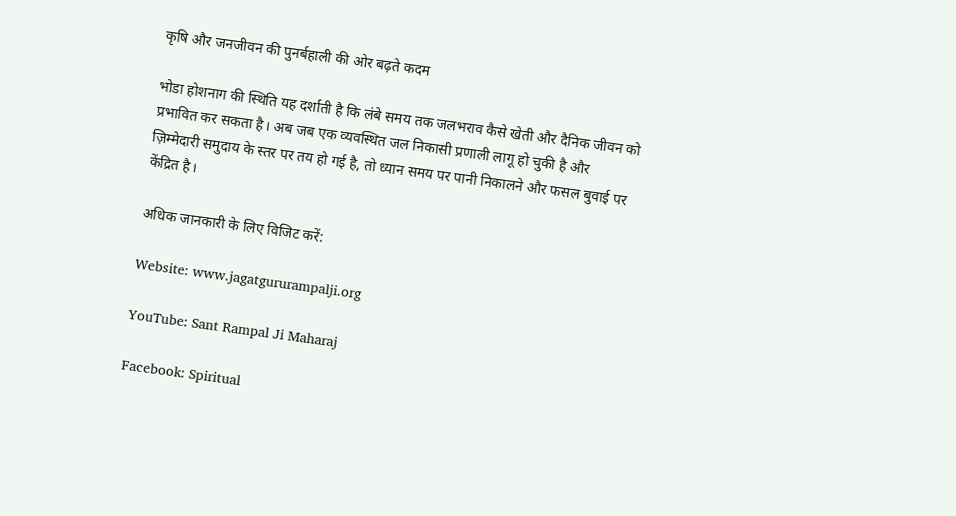कृषि और जनजीवन की पुनर्बहाली की ओर बढ़ते कदम

भोडा होशनाग की स्थिति यह दर्शाती है कि लंबे समय तक जलभराव कैसे खेती और दैनिक जीवन को प्रभावित कर सकता है। अब जब एक व्यवस्थित जल निकासी प्रणाली लागू हो चुकी है और ज़िम्मेदारी समुदाय के स्तर पर तय हो गई है, तो ध्यान समय पर पानी निकालने और फसल बुवाई पर केंद्रित है।

अधिक जानकारी के लिए विजिट करें:

Website: www.jagatgururampalji.org

YouTube: Sant Rampal Ji Maharaj

Facebook: Spiritual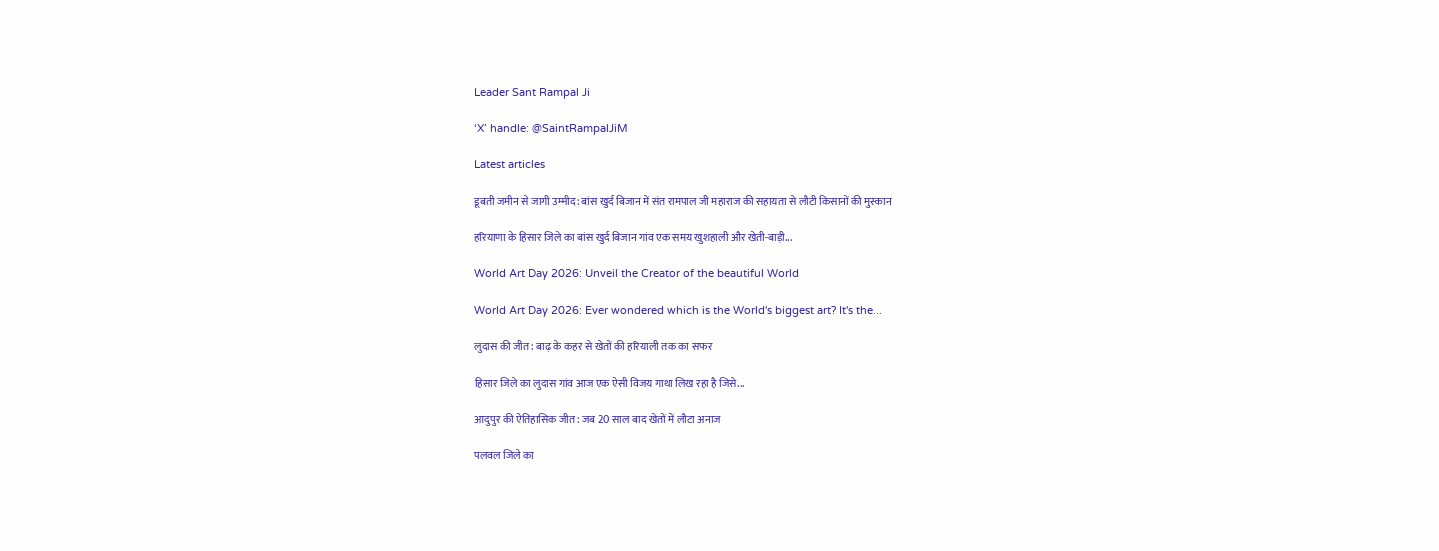Leader Sant Rampal Ji

‘X’ handle: @SaintRampalJiM

Latest articles

डूबती जमीन से जागी उम्मीद: बांस खुर्द बिजान में संत रामपाल जी महाराज की सहायता से लौटी किसानों की मुस्कान

हरियाणा के हिसार जिले का बांस खुर्द बिजान गांव एक समय खुशहाली और खेती-बाड़ी...

World Art Day 2026: Unveil the Creator of the beautiful World

World Art Day 2026: Ever wondered which is the World's biggest art? It's the...

लुदास की जीत: बाढ़ के कहर से खेतों की हरियाली तक का सफर

हिसार जिले का लुदास गांव आज एक ऐसी विजय गाथा लिख रहा है जिसे...

आदुपुर की ऐतिहासिक जीत: जब 20 साल बाद खेतों में लौटा अनाज

पलवल जिले का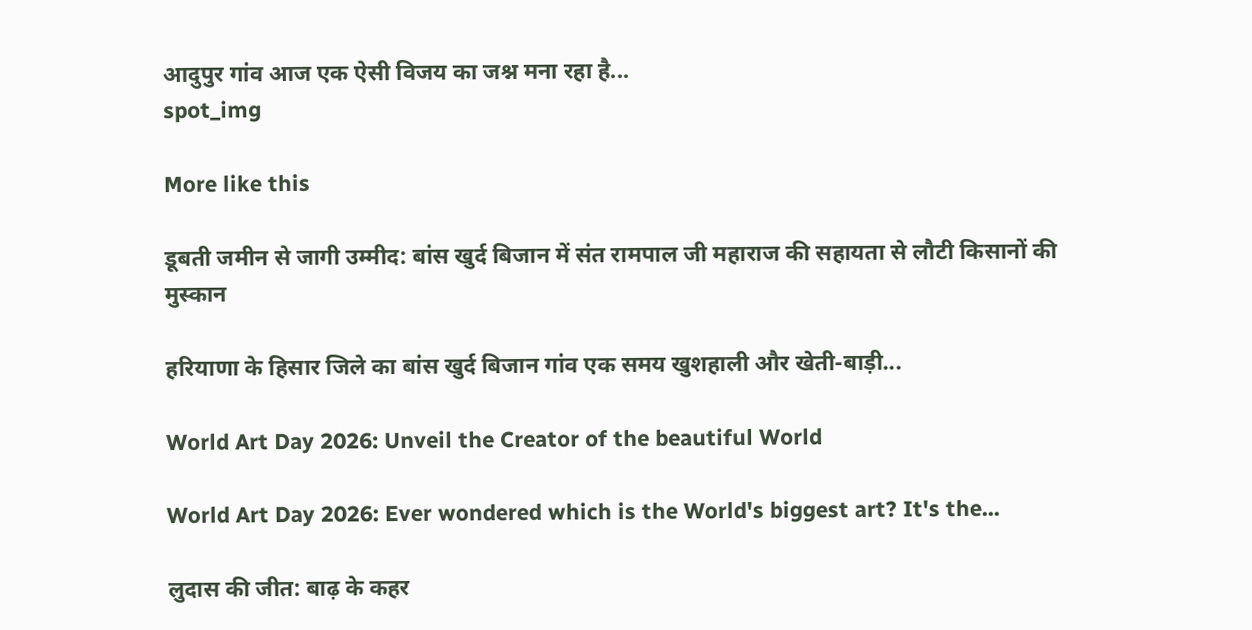आदुपुर गांव आज एक ऐसी विजय का जश्न मना रहा है...
spot_img

More like this

डूबती जमीन से जागी उम्मीद: बांस खुर्द बिजान में संत रामपाल जी महाराज की सहायता से लौटी किसानों की मुस्कान

हरियाणा के हिसार जिले का बांस खुर्द बिजान गांव एक समय खुशहाली और खेती-बाड़ी...

World Art Day 2026: Unveil the Creator of the beautiful World

World Art Day 2026: Ever wondered which is the World's biggest art? It's the...

लुदास की जीत: बाढ़ के कहर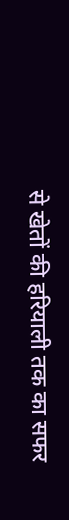से खेतों की हरियाली तक का सफर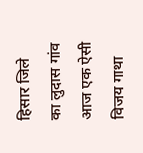हिसार जिले का लुदास गांव आज एक ऐसी विजय गाथा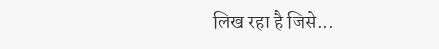लिख रहा है जिसे...